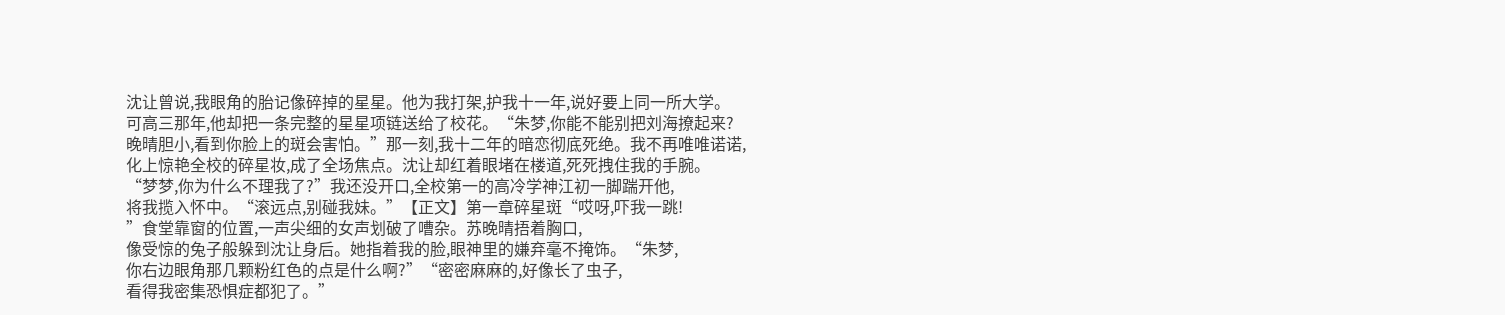沈让曾说,我眼角的胎记像碎掉的星星。他为我打架,护我十一年,说好要上同一所大学。
可高三那年,他却把一条完整的星星项链送给了校花。“朱梦,你能不能别把刘海撩起来?
晚晴胆小,看到你脸上的斑会害怕。”那一刻,我十二年的暗恋彻底死绝。我不再唯唯诺诺,
化上惊艳全校的碎星妆,成了全场焦点。沈让却红着眼堵在楼道,死死拽住我的手腕。
“梦梦,你为什么不理我了?”我还没开口,全校第一的高冷学神江初一脚踹开他,
将我揽入怀中。“滚远点,别碰我妹。”【正文】第一章碎星斑“哎呀,吓我一跳!
”食堂靠窗的位置,一声尖细的女声划破了嘈杂。苏晚晴捂着胸口,
像受惊的兔子般躲到沈让身后。她指着我的脸,眼神里的嫌弃毫不掩饰。“朱梦,
你右边眼角那几颗粉红色的点是什么啊?”“密密麻麻的,好像长了虫子,
看得我密集恐惧症都犯了。”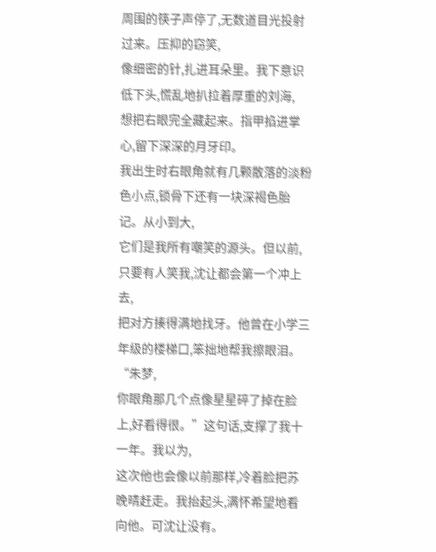周围的筷子声停了,无数道目光投射过来。压抑的窃笑,
像细密的针,扎进耳朵里。我下意识低下头,慌乱地扒拉着厚重的刘海,
想把右眼完全藏起来。指甲掐进掌心,留下深深的月牙印。
我出生时右眼角就有几颗散落的淡粉色小点,锁骨下还有一块深褐色胎记。从小到大,
它们是我所有嘲笑的源头。但以前,只要有人笑我,沈让都会第一个冲上去,
把对方揍得满地找牙。他曾在小学三年级的楼梯口,笨拙地帮我擦眼泪。“朱梦,
你眼角那几个点像星星碎了掉在脸上,好看得很。”这句话,支撑了我十一年。我以为,
这次他也会像以前那样,冷着脸把苏晚晴赶走。我抬起头,满怀希望地看向他。可沈让没有。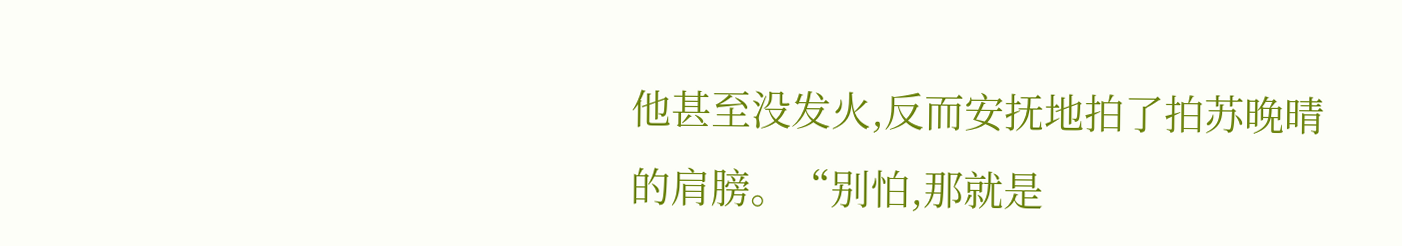他甚至没发火,反而安抚地拍了拍苏晚晴的肩膀。“别怕,那就是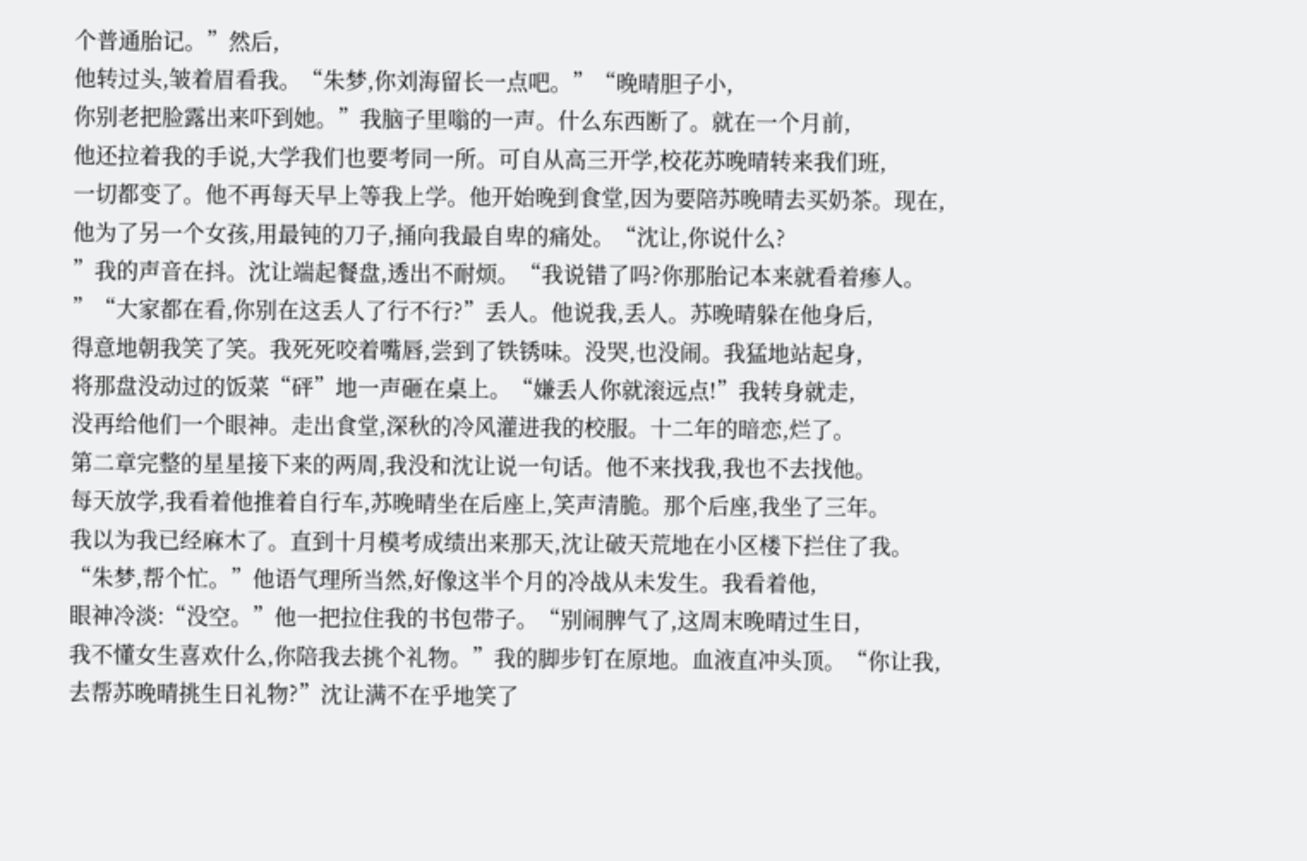个普通胎记。”然后,
他转过头,皱着眉看我。“朱梦,你刘海留长一点吧。”“晚晴胆子小,
你别老把脸露出来吓到她。”我脑子里嗡的一声。什么东西断了。就在一个月前,
他还拉着我的手说,大学我们也要考同一所。可自从高三开学,校花苏晚晴转来我们班,
一切都变了。他不再每天早上等我上学。他开始晚到食堂,因为要陪苏晚晴去买奶茶。现在,
他为了另一个女孩,用最钝的刀子,捅向我最自卑的痛处。“沈让,你说什么?
”我的声音在抖。沈让端起餐盘,透出不耐烦。“我说错了吗?你那胎记本来就看着瘆人。
”“大家都在看,你别在这丢人了行不行?”丢人。他说我,丢人。苏晚晴躲在他身后,
得意地朝我笑了笑。我死死咬着嘴唇,尝到了铁锈味。没哭,也没闹。我猛地站起身,
将那盘没动过的饭菜“砰”地一声砸在桌上。“嫌丢人你就滚远点!”我转身就走,
没再给他们一个眼神。走出食堂,深秋的冷风灌进我的校服。十二年的暗恋,烂了。
第二章完整的星星接下来的两周,我没和沈让说一句话。他不来找我,我也不去找他。
每天放学,我看着他推着自行车,苏晚晴坐在后座上,笑声清脆。那个后座,我坐了三年。
我以为我已经麻木了。直到十月模考成绩出来那天,沈让破天荒地在小区楼下拦住了我。
“朱梦,帮个忙。”他语气理所当然,好像这半个月的冷战从未发生。我看着他,
眼神冷淡:“没空。”他一把拉住我的书包带子。“别闹脾气了,这周末晚晴过生日,
我不懂女生喜欢什么,你陪我去挑个礼物。”我的脚步钉在原地。血液直冲头顶。“你让我,
去帮苏晚晴挑生日礼物?”沈让满不在乎地笑了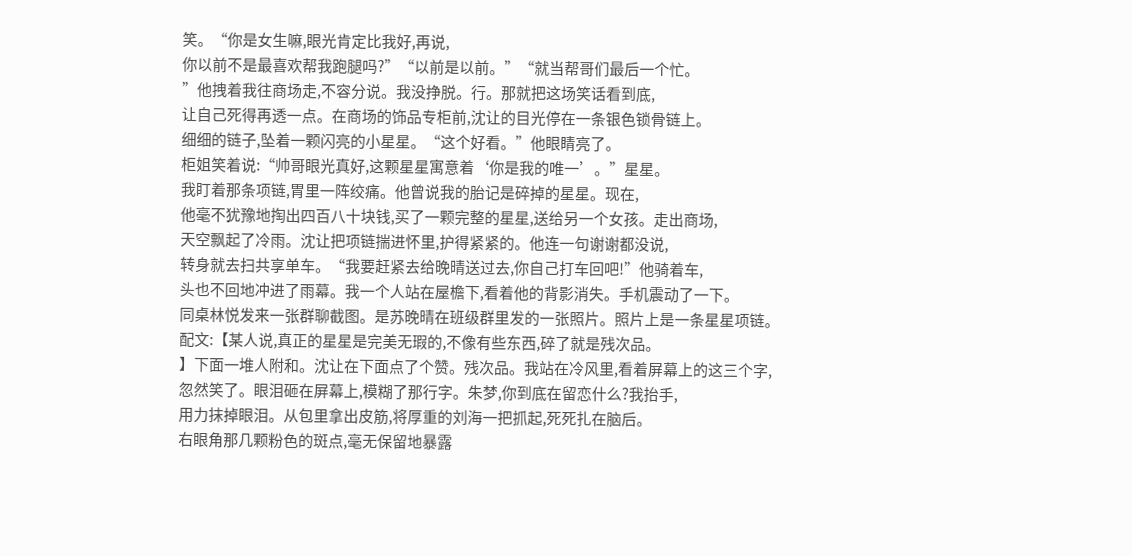笑。“你是女生嘛,眼光肯定比我好,再说,
你以前不是最喜欢帮我跑腿吗?”“以前是以前。”“就当帮哥们最后一个忙。
”他拽着我往商场走,不容分说。我没挣脱。行。那就把这场笑话看到底,
让自己死得再透一点。在商场的饰品专柜前,沈让的目光停在一条银色锁骨链上。
细细的链子,坠着一颗闪亮的小星星。“这个好看。”他眼睛亮了。
柜姐笑着说:“帅哥眼光真好,这颗星星寓意着‘你是我的唯一’。”星星。
我盯着那条项链,胃里一阵绞痛。他曾说我的胎记是碎掉的星星。现在,
他毫不犹豫地掏出四百八十块钱,买了一颗完整的星星,送给另一个女孩。走出商场,
天空飘起了冷雨。沈让把项链揣进怀里,护得紧紧的。他连一句谢谢都没说,
转身就去扫共享单车。“我要赶紧去给晚晴送过去,你自己打车回吧!”他骑着车,
头也不回地冲进了雨幕。我一个人站在屋檐下,看着他的背影消失。手机震动了一下。
同桌林悦发来一张群聊截图。是苏晚晴在班级群里发的一张照片。照片上是一条星星项链。
配文:【某人说,真正的星星是完美无瑕的,不像有些东西,碎了就是残次品。
】下面一堆人附和。沈让在下面点了个赞。残次品。我站在冷风里,看着屏幕上的这三个字,
忽然笑了。眼泪砸在屏幕上,模糊了那行字。朱梦,你到底在留恋什么?我抬手,
用力抹掉眼泪。从包里拿出皮筋,将厚重的刘海一把抓起,死死扎在脑后。
右眼角那几颗粉色的斑点,毫无保留地暴露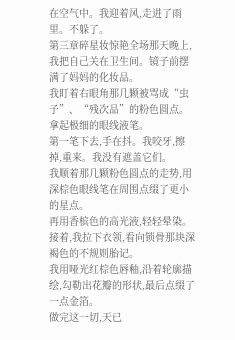在空气中。我迎着风,走进了雨里。不躲了。
第三章碎星妆惊艳全场那天晚上,我把自己关在卫生间。镜子前摆满了妈妈的化妆品。
我盯着右眼角那几颗被骂成“虫子”、“残次品”的粉色圆点。拿起极细的眼线液笔。
第一笔下去,手在抖。我咬牙,擦掉,重来。我没有遮盖它们。
我顺着那几颗粉色圆点的走势,用深棕色眼线笔在周围点缀了更小的星点。
再用香槟色的高光液,轻轻晕染。接着,我拉下衣领,看向锁骨那块深褐色的不规则胎记。
我用哑光红棕色唇釉,沿着轮廓描绘,勾勒出花瓣的形状,最后点缀了一点金箔。
做完这一切,天已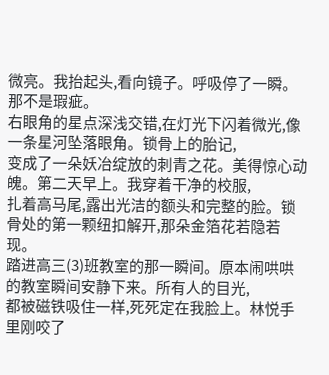微亮。我抬起头,看向镜子。呼吸停了一瞬。那不是瑕疵。
右眼角的星点深浅交错,在灯光下闪着微光,像一条星河坠落眼角。锁骨上的胎记,
变成了一朵妖冶绽放的刺青之花。美得惊心动魄。第二天早上。我穿着干净的校服,
扎着高马尾,露出光洁的额头和完整的脸。锁骨处的第一颗纽扣解开,那朵金箔花若隐若现。
踏进高三(3)班教室的那一瞬间。原本闹哄哄的教室瞬间安静下来。所有人的目光,
都被磁铁吸住一样,死死定在我脸上。林悦手里刚咬了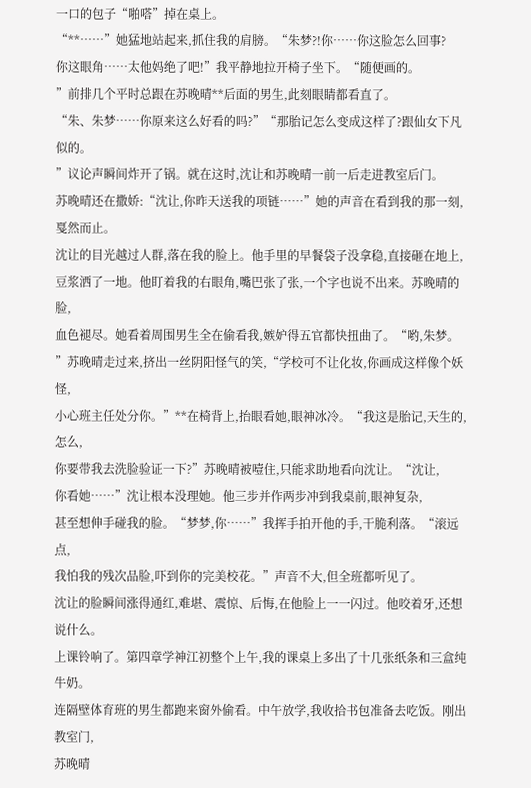一口的包子“啪嗒”掉在桌上。
“**……”她猛地站起来,抓住我的肩膀。“朱梦?!你……你这脸怎么回事?
你这眼角……太他妈绝了吧!”我平静地拉开椅子坐下。“随便画的。
”前排几个平时总跟在苏晚晴**后面的男生,此刻眼睛都看直了。
“朱、朱梦……你原来这么好看的吗?”“那胎记怎么变成这样了?跟仙女下凡似的。
”议论声瞬间炸开了锅。就在这时,沈让和苏晚晴一前一后走进教室后门。
苏晚晴还在撒娇:“沈让,你昨天送我的项链……”她的声音在看到我的那一刻,戛然而止。
沈让的目光越过人群,落在我的脸上。他手里的早餐袋子没拿稳,直接砸在地上,
豆浆洒了一地。他盯着我的右眼角,嘴巴张了张,一个字也说不出来。苏晚晴的脸,
血色褪尽。她看着周围男生全在偷看我,嫉妒得五官都快扭曲了。“哟,朱梦。
”苏晚晴走过来,挤出一丝阴阳怪气的笑,“学校可不让化妆,你画成这样像个妖怪,
小心班主任处分你。”**在椅背上,抬眼看她,眼神冰冷。“我这是胎记,天生的,怎么,
你要带我去洗脸验证一下?”苏晚晴被噎住,只能求助地看向沈让。“沈让,
你看她……”沈让根本没理她。他三步并作两步冲到我桌前,眼神复杂,
甚至想伸手碰我的脸。“梦梦,你……”我挥手拍开他的手,干脆利落。“滚远点,
我怕我的残次品脸,吓到你的完美校花。”声音不大,但全班都听见了。
沈让的脸瞬间涨得通红,难堪、震惊、后悔,在他脸上一一闪过。他咬着牙,还想说什么。
上课铃响了。第四章学神江初整个上午,我的课桌上多出了十几张纸条和三盒纯牛奶。
连隔壁体育班的男生都跑来窗外偷看。中午放学,我收拾书包准备去吃饭。刚出教室门,
苏晚晴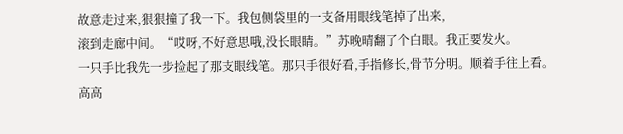故意走过来,狠狠撞了我一下。我包侧袋里的一支备用眼线笔掉了出来,
滚到走廊中间。“哎呀,不好意思哦,没长眼睛。”苏晚晴翻了个白眼。我正要发火。
一只手比我先一步捡起了那支眼线笔。那只手很好看,手指修长,骨节分明。顺着手往上看。
高高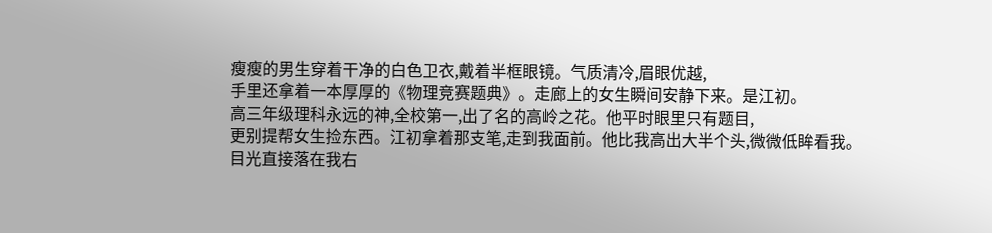瘦瘦的男生穿着干净的白色卫衣,戴着半框眼镜。气质清冷,眉眼优越,
手里还拿着一本厚厚的《物理竞赛题典》。走廊上的女生瞬间安静下来。是江初。
高三年级理科永远的神,全校第一,出了名的高岭之花。他平时眼里只有题目,
更别提帮女生捡东西。江初拿着那支笔,走到我面前。他比我高出大半个头,微微低眸看我。
目光直接落在我右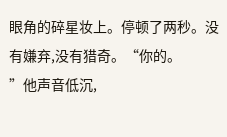眼角的碎星妆上。停顿了两秒。没有嫌弃,没有猎奇。“你的。
”他声音低沉,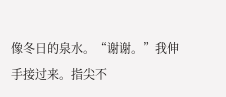像冬日的泉水。“谢谢。”我伸手接过来。指尖不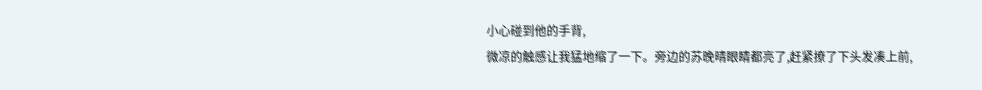小心碰到他的手背,
微凉的触感让我猛地缩了一下。旁边的苏晚晴眼睛都亮了,赶紧撩了下头发凑上前,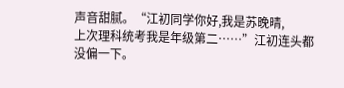声音甜腻。“江初同学你好,我是苏晚晴,
上次理科统考我是年级第二……”江初连头都没偏一下。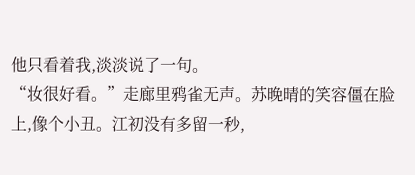他只看着我,淡淡说了一句。
“妆很好看。”走廊里鸦雀无声。苏晚晴的笑容僵在脸上,像个小丑。江初没有多留一秒,